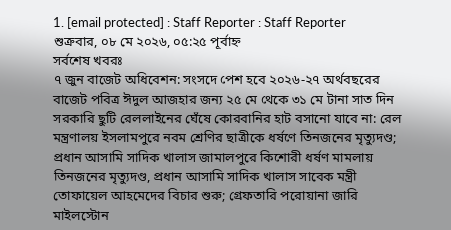1. [email protected] : Staff Reporter : Staff Reporter
শুক্রবার, ০৮ মে ২০২৬, ০৫:২৫ পূর্বাহ্ন
সর্বশেষ খবরঃ
৭ জুন বাজেট অধিবেশন: সংসদে পেশ হবে ২০২৬-২৭ অর্থবছরের বাজেট পবিত্র ঈদুল আজহার জন্য ২৫ মে থেকে ৩১ মে টানা সাত দিন সরকারি ছুটি রেললাইনের ঘেঁষে কোরবানির হাট বসানো যাবে না: রেল মন্ত্রণালয় ইসলামপুরে নবম শ্রেণির ছাত্রীকে ধর্ষণে তিনজনের মৃত্যুদণ্ড; প্রধান আসামি সাদিক খালাস জামালপুরে কিশোরী ধর্ষণ মামলায় তিনজনের মৃত্যুদণ্ড, প্রধান আসামি সাদিক খালাস সাবেক মন্ত্রী তোফায়েল আহমেদের বিচার শুরু; গ্রেফতারি পরোয়ানা জারি মাইলস্টোন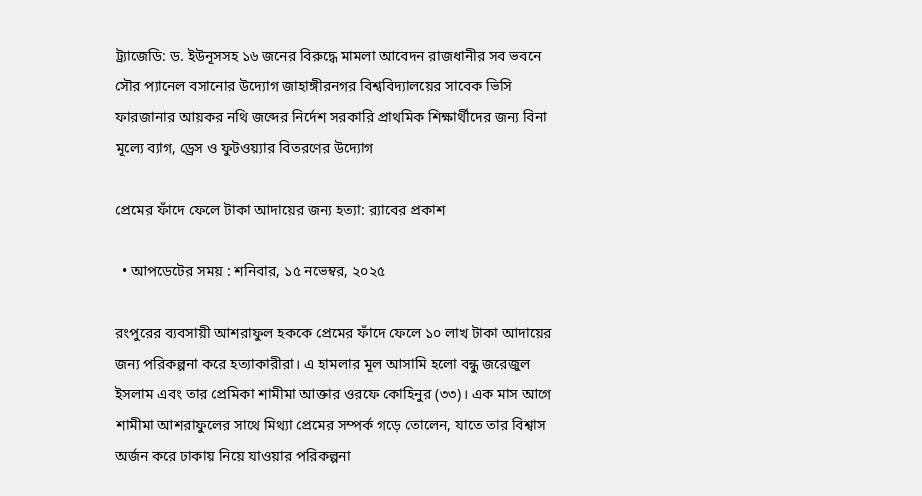ট্র্যাজেডি: ড. ইউনূসসহ ১৬ জনের বিরুদ্ধে মামলা আবেদন রাজধানীর সব ভবনে সৌর প্যানেল বসানোর উদ্যোগ জাহাঙ্গীরনগর বিশ্ববিদ্যালয়ের সাবেক ভিসি ফারজানার আয়কর নথি জব্দের নির্দেশ সরকারি প্রাথমিক শিক্ষার্থীদের জন্য বিনা মূল্যে ব্যাগ, ড্রেস ও ফুটওয়্যার বিতরণের উদ্যোগ

প্রেমের ফাঁদে ফেলে টাকা আদায়ের জন্য হত্যা: র‌্যাবের প্রকাশ

  • আপডেটের সময় : শনিবার, ১৫ নভেম্বর, ২০২৫

রংপুরের ব্যবসায়ী আশরাফুল হককে প্রেমের ফাঁদে ফেলে ১০ লাখ টাকা আদায়ের জন্য পরিকল্পনা করে হত্যাকারীরা। এ হামলার মূল আসামি হলো বন্ধু জরেজুল ইসলাম এবং তার প্রেমিকা শামীমা আক্তার ওরফে কোহিনুর (৩৩)। এক মাস আগে শামীমা আশরাফুলের সাথে মিথ্যা প্রেমের সম্পর্ক গড়ে তোলেন, যাতে তার বিশ্বাস অর্জন করে ঢাকায় নিয়ে যাওয়ার পরিকল্পনা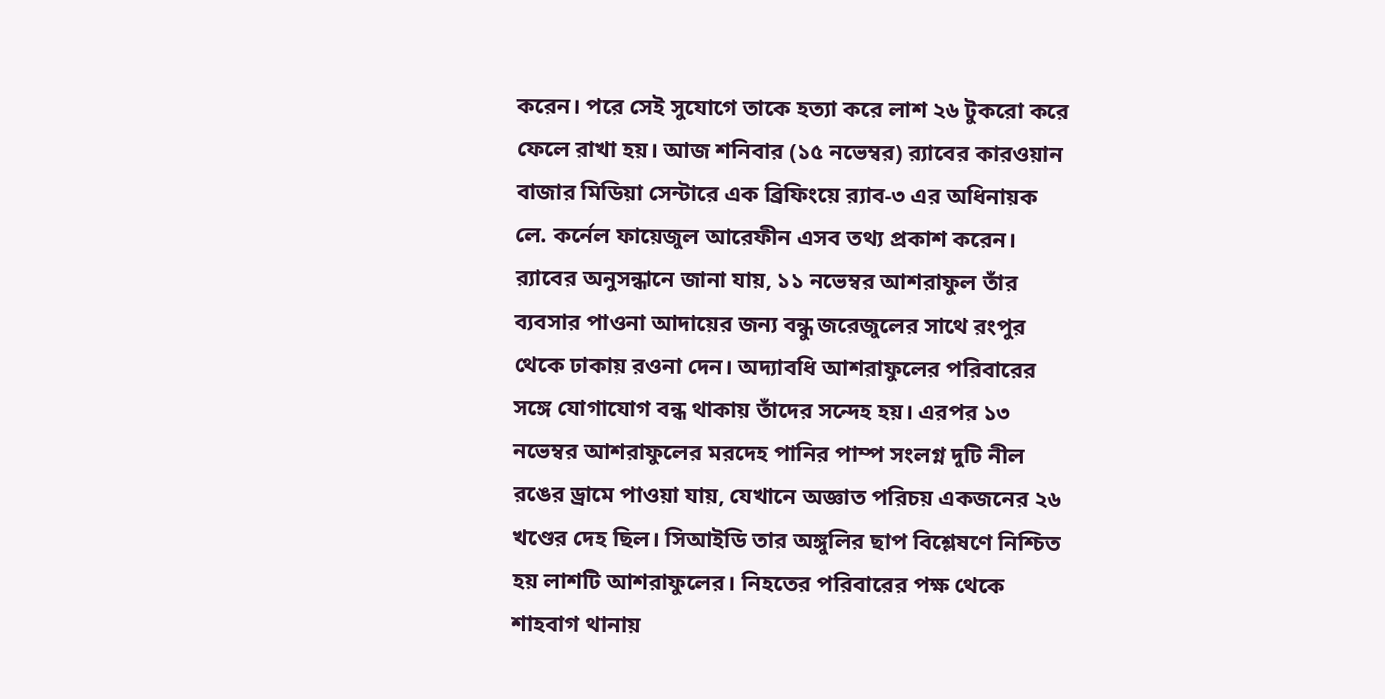করেন। পরে সেই সুযোগে তাকে হত্যা করে লাশ ২৬ টুকরো করে ফেলে রাখা হয়। আজ শনিবার (১৫ নভেম্বর) র‌্যাবের কারওয়ান বাজার মিডিয়া সেন্টারে এক ব্রিফিংয়ে র‌্যাব-৩ এর অধিনায়ক লে. কর্নেল ফায়েজুল আরেফীন এসব তথ্য প্রকাশ করেন। র‌্যাবের অনুসন্ধানে জানা যায়, ১১ নভেম্বর আশরাফুল তাঁর ব্যবসার পাওনা আদায়ের জন্য বন্ধু জরেজুলের সাথে রংপুর থেকে ঢাকায় রওনা দেন। অদ্যাবধি আশরাফুলের পরিবারের সঙ্গে যোগাযোগ বন্ধ থাকায় তাঁদের সন্দেহ হয়। এরপর ১৩ নভেম্বর আশরাফুলের মরদেহ পানির পাম্প সংলগ্ন দুটি নীল রঙের ড্রামে পাওয়া যায়, যেখানে অজ্ঞাত পরিচয় একজনের ২৬ খণ্ডের দেহ ছিল। সিআইডি তার অঙ্গুলির ছাপ বিশ্লেষণে নিশ্চিত হয় লাশটি আশরাফুলের। নিহতের পরিবারের পক্ষ থেকে শাহবাগ থানায়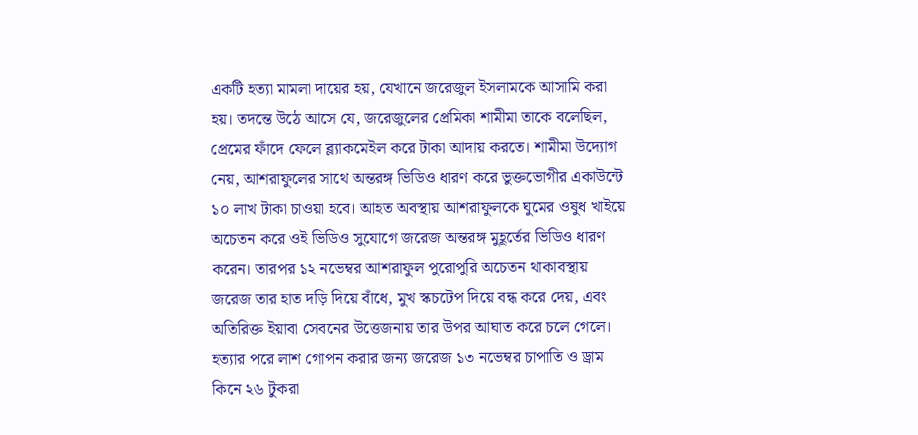একটি হত্যা মামলা দায়ের হয়, যেখানে জরেজুল ইসলামকে আসামি করা হয়। তদন্তে উঠে আসে যে, জরেজুলের প্রেমিকা শামীমা তাকে বলেছিল, প্রেমের ফাঁদে ফেলে ব্ল্যাকমেইল করে টাকা আদায় করতে। শামীমা উদ্যোগ নেয়, আশরাফুলের সাথে অন্তরঙ্গ ভিডিও ধারণ করে ভুক্তভোগীর একাউন্টে ১০ লাখ টাকা চাওয়া হবে। আহত অবস্থায় আশরাফুলকে ঘুমের ওষুধ খাইয়ে অচেতন করে ওই ভিডিও সুযোগে জরেজ অন্তরঙ্গ মুহূর্তের ভিডিও ধারণ করেন। তারপর ১২ নভেম্বর আশরাফুল পুরোপুরি অচেতন থাকাবস্থায় জরেজ তার হাত দড়ি দিয়ে বাঁধে, মুখ স্কচটেপ দিয়ে বন্ধ করে দেয়, এবং অতিরিক্ত ইয়াবা সেবনের উত্তেজনায় তার উপর আঘাত করে চলে গেলে। হত্যার পরে লাশ গোপন করার জন্য জরেজ ১৩ নভেম্বর চাপাতি ও ড্রাম কিনে ২৬ টুকরা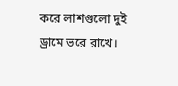করে লাশগুলো দুই ড্রামে ভরে রাখে।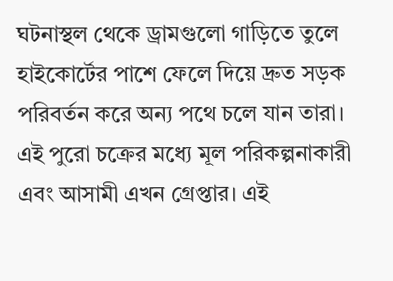ঘটনাস্থল থেকে ড্রামগুলো গাড়িতে তুলে হাইকোর্টের পাশে ফেলে দিয়ে দ্রুত সড়ক পরিবর্তন করে অন্য পথে চলে যান তারা। এই পুরো চক্রের মধ্যে মূল পরিকল্পনাকারী এবং আসামী এখন গ্রেপ্তার। এই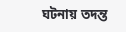ঘটনায় তদন্ত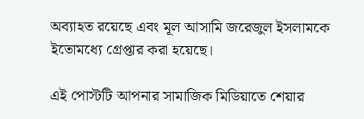অব্যাহত রয়েছে এবং মূল আসামি জরেজুল ইসলামকে ইতোমধ্যে গ্রেপ্তার করা হয়েছে।

এই পোস্টটি আপনার সামাজিক মিডিয়াতে শেয়ার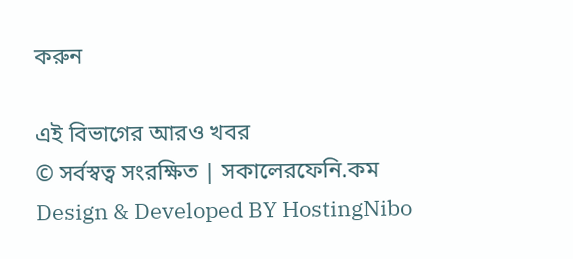করুন

এই বিভাগের আরও খবর
© সর্বস্বত্ব সংরক্ষিত | সকালেরফেনি.কম
Design & Developed BY HostingNibo